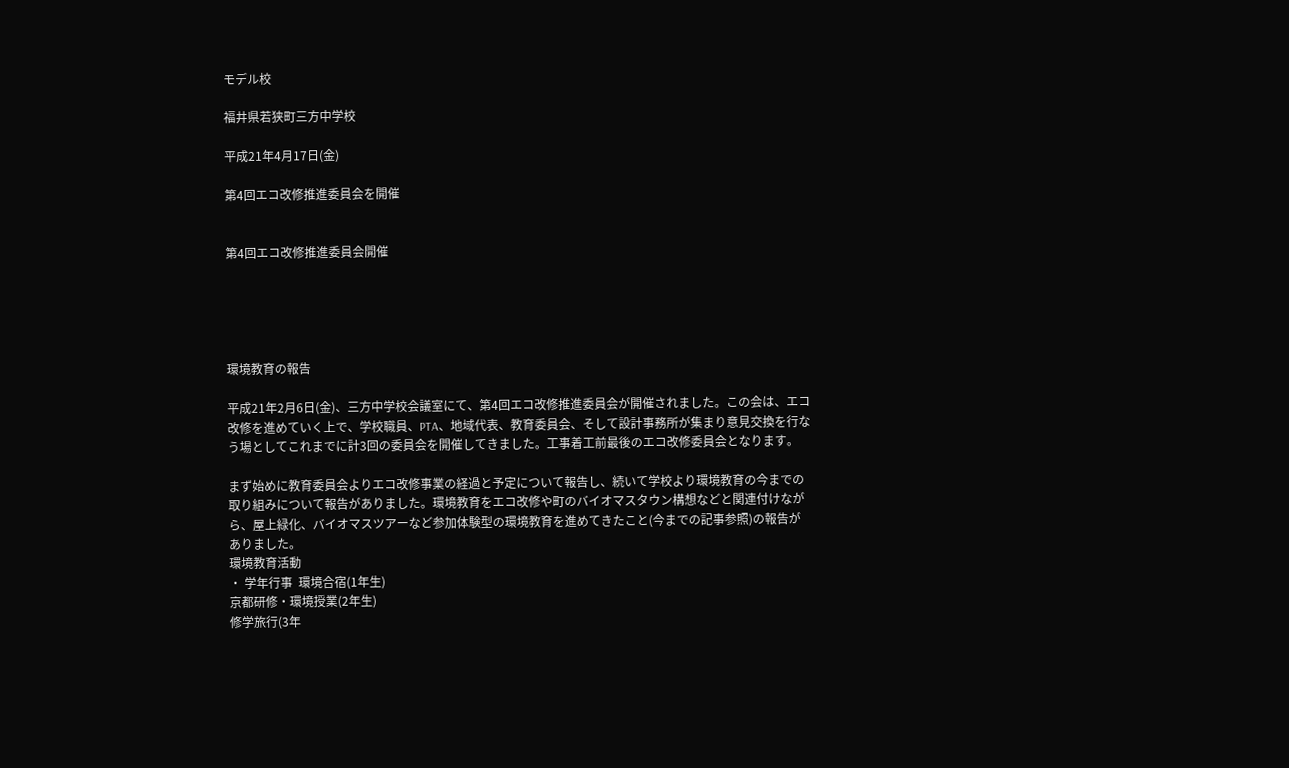モデル校

福井県若狭町三方中学校

平成21年4月17日(金)

第4回エコ改修推進委員会を開催


第4回エコ改修推進委員会開催





環境教育の報告

平成21年2月6日(金)、三方中学校会議室にて、第4回エコ改修推進委員会が開催されました。この会は、エコ改修を進めていく上で、学校職員、PTA、地域代表、教育委員会、そして設計事務所が集まり意見交換を行なう場としてこれまでに計3回の委員会を開催してきました。工事着工前最後のエコ改修委員会となります。

まず始めに教育委員会よりエコ改修事業の経過と予定について報告し、続いて学校より環境教育の今までの取り組みについて報告がありました。環境教育をエコ改修や町のバイオマスタウン構想などと関連付けながら、屋上緑化、バイオマスツアーなど参加体験型の環境教育を進めてきたこと(今までの記事参照)の報告がありました。
環境教育活動
・ 学年行事  環境合宿(1年生)
京都研修・環境授業(2年生)
修学旅行(3年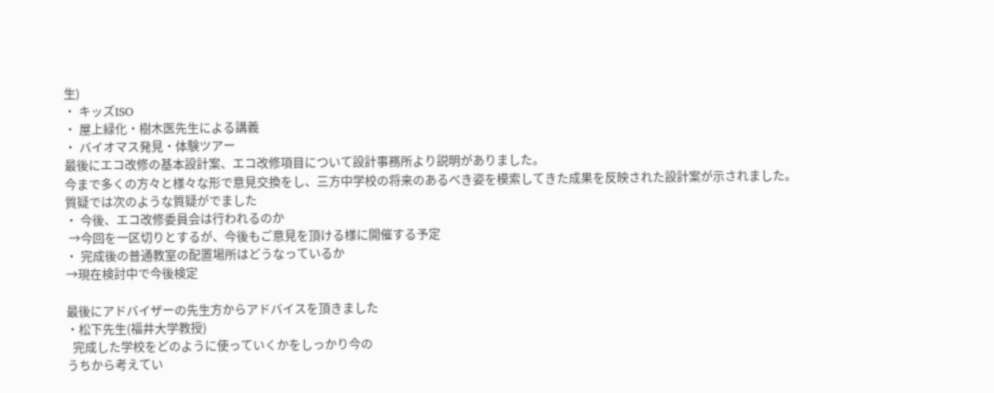生)
・ キッズISO
・ 屋上緑化・樹木医先生による講義
・ バイオマス発見・体験ツアー
最後にエコ改修の基本設計案、エコ改修項目について設計事務所より説明がありました。
今まで多くの方々と様々な形で意見交換をし、三方中学校の将来のあるべき姿を模索してきた成果を反映された設計案が示されました。
質疑では次のような質疑がでました
・ 今後、エコ改修委員会は行われるのか
 →今回を一区切りとするが、今後もご意見を頂ける様に開催する予定
・ 完成後の普通教室の配置場所はどうなっているか
→現在検討中で今後検定

最後にアドバイザーの先生方からアドバイスを頂きました
・松下先生(福井大学教授)
  完成した学校をどのように使っていくかをしっかり今の
うちから考えてい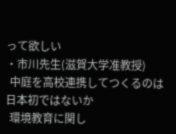って欲しい
・市川先生(滋賀大学准教授)
  中庭を高校連携してつくるのは日本初ではないか
  環境教育に関し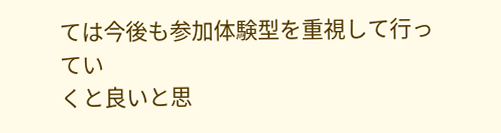ては今後も参加体験型を重視して行ってい
くと良いと思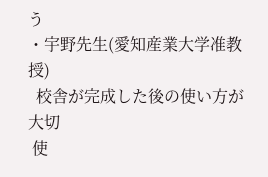う
・宇野先生(愛知産業大学准教授)
  校舎が完成した後の使い方が大切
 使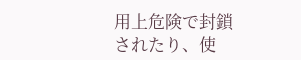用上危険で封鎖されたり、使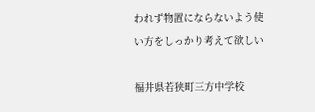われず物置にならないよう使い方をしっかり考えて欲しい

福井県若狭町三方中学校